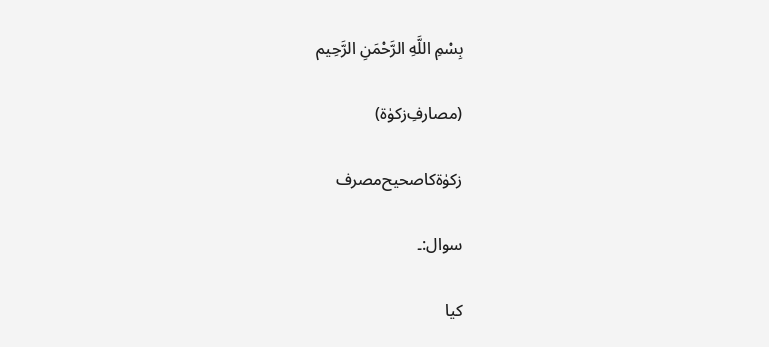بِسْمِ اللَّهِ الرَّحْمَنِ الرَّحِيم

(مصارفِ‌زکوٰۃ)

زکوٰۃ‌کا‌صحیح‌مصرف

سوال:۔

کیا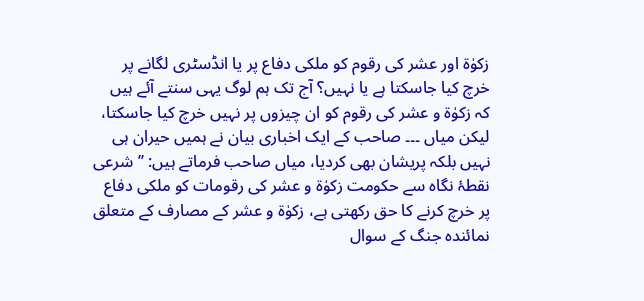زکوٰۃ اور عشر کی رقوم کو ملکی دفاع پر یا انڈسٹری لگانے پر خرچ کیا جاسکتا ہے یا نہیں؟ آج تک ہم لوگ یہی سنتے آئے ہیں کہ زکوٰۃ و عشر کی رقوم کو ان چیزوں پر نہیں خرچ کیا جاسکتا، لیکن میاں ۔۔۔ صاحب کے ایک اخباری بیان نے ہمیں حیران ہی نہیں بلکہ پریشان بھی کردیا، میاں صاحب فرماتے ہیں: ’’شرعی نقطۂ نگاہ سے حکومت زکوٰۃ و عشر کی رقومات کو ملکی دفاع پر خرچ کرنے کا حق رکھتی ہے، زکوٰۃ و عشر کے مصارف کے متعلق نمائندہ جنگ کے سوال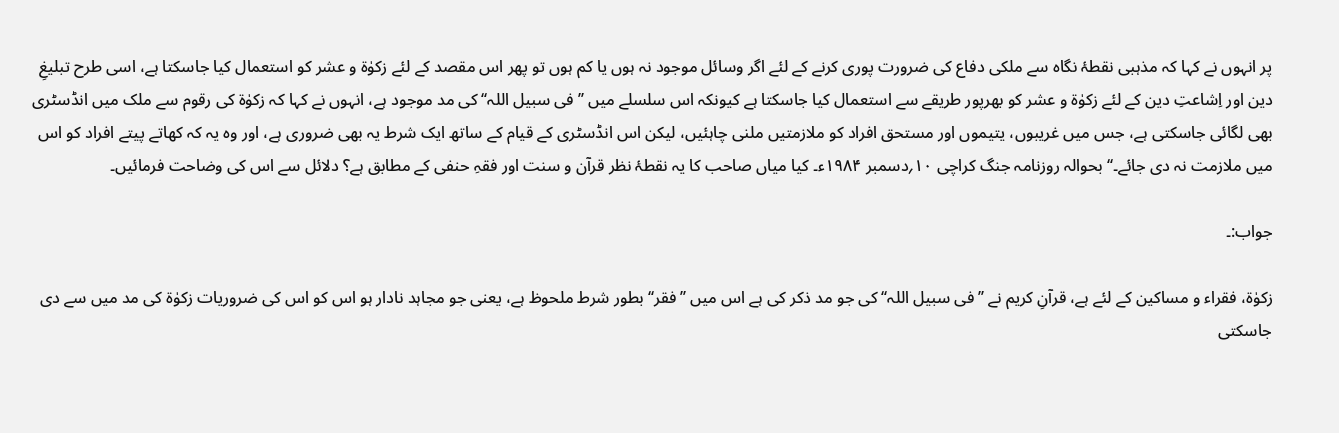پر انہوں نے کہا کہ مذہبی نقطۂ نگاہ سے ملکی دفاع کی ضرورت پوری کرنے کے لئے اگر وسائل موجود نہ ہوں یا کم ہوں تو پھر اس مقصد کے لئے زکوٰۃ و عشر کو استعمال کیا جاسکتا ہے، اسی طرح تبلیغِ دین اور اِشاعتِ دین کے لئے زکوٰۃ و عشر کو بھرپور طریقے سے استعمال کیا جاسکتا ہے کیونکہ اس سلسلے میں ’’فی سبیل اللہ‘‘ کی مد موجود ہے، انہوں نے کہا کہ زکوٰۃ کی رقوم سے ملک میں انڈسٹری بھی لگائی جاسکتی ہے، جس میں غریبوں، یتیموں اور مستحق افراد کو ملازمتیں ملنی چاہئیں، لیکن اس انڈسٹری کے قیام کے ساتھ ایک شرط یہ بھی ضروری ہے، اور وہ یہ کہ کھاتے پیتے افراد کو اس میں ملازمت نہ دی جائے۔‘‘ بحوالہ روزنامہ جنگ کراچی ۱۰؍دسمبر ۱۹۸۴ء۔ کیا میاں صاحب کا یہ نقطۂ نظر قرآن و سنت اور فقہِ حنفی کے مطابق ہے؟ دلائل سے اس کی وضاحت فرمائیں۔

جواب:۔

زکوٰۃ، فقراء و مساکین کے لئے ہے، قرآنِ کریم نے ’’فی سبیل اللہ‘‘ کی جو مد ذکر کی ہے اس میں ’’فقر‘‘ بطور شرط ملحوظ ہے، یعنی جو مجاہد نادار ہو اس کو اس کی ضروریات زکوٰۃ کی مد میں سے دی جاسکتی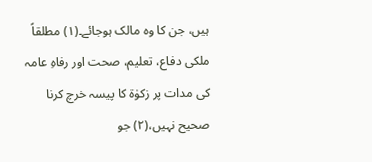ہیں، جن کا وہ مالک ہوجائے۔(۱) مطلقاً ملکی دفاع، تعلیم، صحت اور رفاہِ عامہ کی مدات پر زکوٰۃ کا پیسہ خرچ کرنا صحیح نہیں،(۲) جو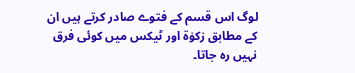لوگ اس قسم کے فتوے صادر کرتے ہیں ان کے مطابق زکوٰۃ اور ٹیکس میں کوئی فرق نہیں رہ جاتا۔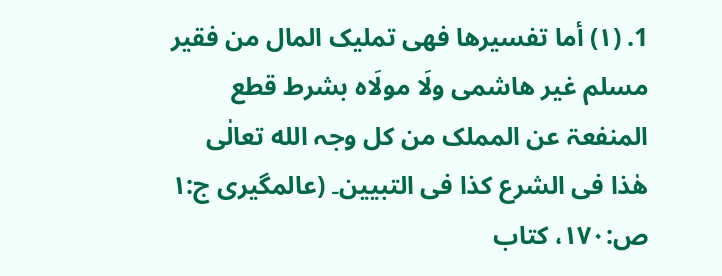1. (۱) أما تفسیرھا فھی تملیک المال من فقیر مسلم غیر ھاشمی ولَا مولَاہ بشرط قطع المنفعۃ عن المملک من کل وجہ الله تعالٰی ھٰذا فی الشرع کذا فی التبیین۔ (عالمگیری ج:۱ ص:۱۷۰، کتاب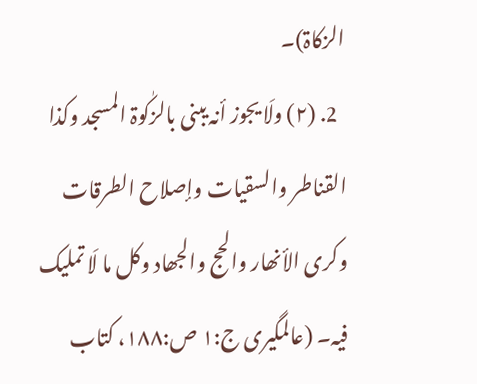الزکاۃ)۔
  2. (۲) ولَا یجوز أنہ یبنی بالزکٰوۃ المسجد وکذا القناطر والسقیات وإصلاح الطرقات وکری الأنھار والحج والجھاد وکل ما لَا تملیک فیہ۔ (عالمگیری ج:۱ ص:۱۸۸، کتاب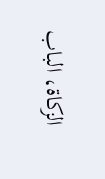الزکاۃ، الباب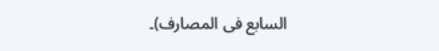السابع فی المصارف)۔